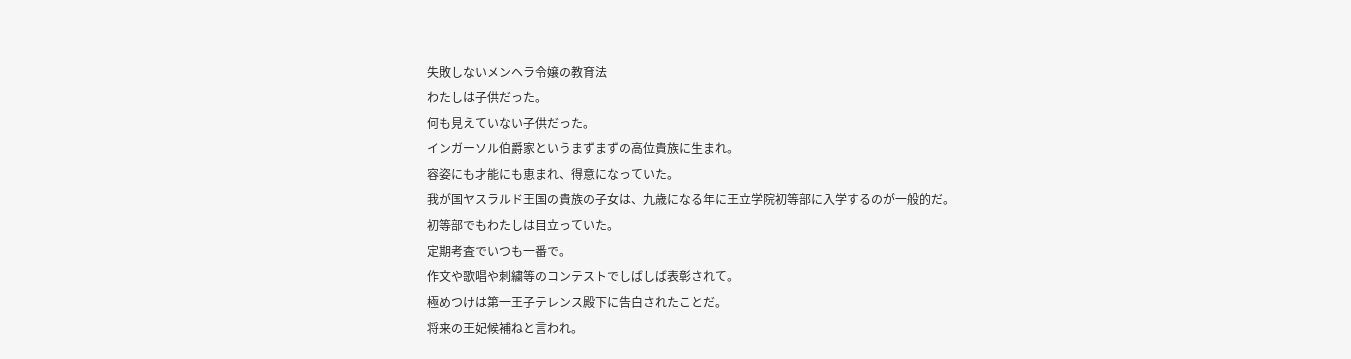失敗しないメンヘラ令嬢の教育法
わたしは子供だった。
何も見えていない子供だった。
インガーソル伯爵家というまずまずの高位貴族に生まれ。
容姿にも才能にも恵まれ、得意になっていた。
我が国ヤスラルド王国の貴族の子女は、九歳になる年に王立学院初等部に入学するのが一般的だ。
初等部でもわたしは目立っていた。
定期考査でいつも一番で。
作文や歌唱や刺繍等のコンテストでしばしば表彰されて。
極めつけは第一王子テレンス殿下に告白されたことだ。
将来の王妃候補ねと言われ。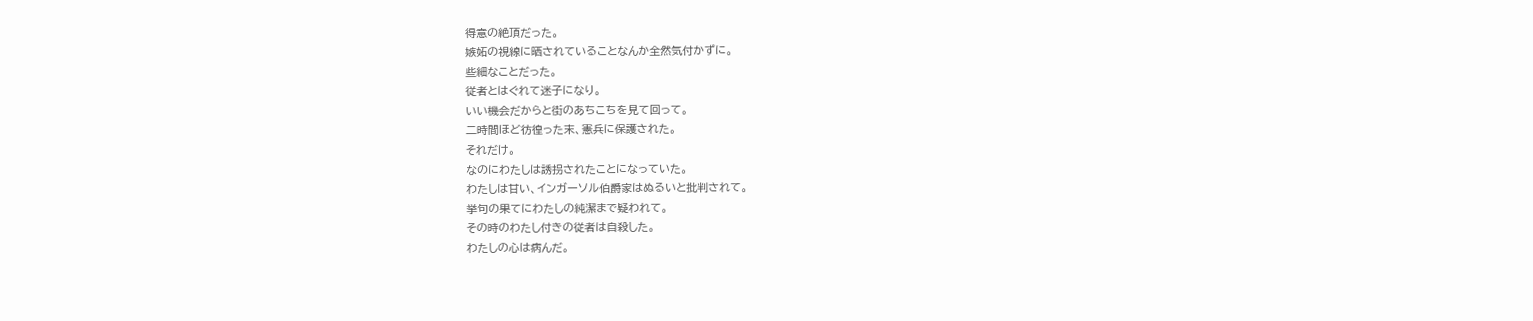得意の絶頂だった。
嫉妬の視線に晒されていることなんか全然気付かずに。
些細なことだった。
従者とはぐれて迷子になり。
いい機会だからと街のあちこちを見て回って。
二時間ほど彷徨った末、憲兵に保護された。
それだけ。
なのにわたしは誘拐されたことになっていた。
わたしは甘い、インガーソル伯爵家はぬるいと批判されて。
挙句の果てにわたしの純潔まで疑われて。
その時のわたし付きの従者は自殺した。
わたしの心は病んだ。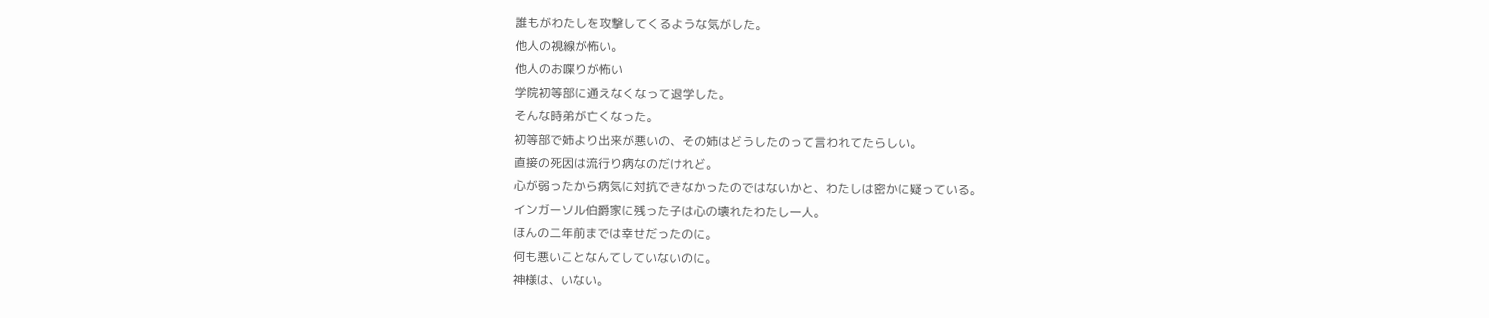誰もがわたしを攻撃してくるような気がした。
他人の視線が怖い。
他人のお喋りが怖い
学院初等部に通えなくなって退学した。
そんな時弟が亡くなった。
初等部で姉より出来が悪いの、その姉はどうしたのって言われてたらしい。
直接の死因は流行り病なのだけれど。
心が弱ったから病気に対抗できなかったのではないかと、わたしは密かに疑っている。
インガーソル伯爵家に残った子は心の壊れたわたし一人。
ほんの二年前までは幸せだったのに。
何も悪いことなんてしていないのに。
神様は、いない。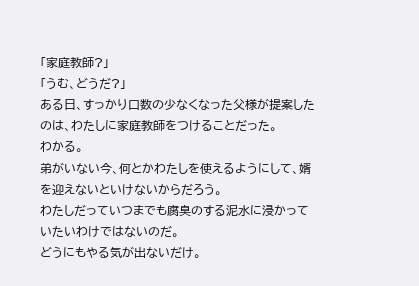「家庭教師?」
「うむ、どうだ?」
ある日、すっかり口数の少なくなった父様が提案したのは、わたしに家庭教師をつけることだった。
わかる。
弟がいない今、何とかわたしを使えるようにして、婿を迎えないといけないからだろう。
わたしだっていつまでも腐臭のする泥水に浸かっていたいわけではないのだ。
どうにもやる気が出ないだけ。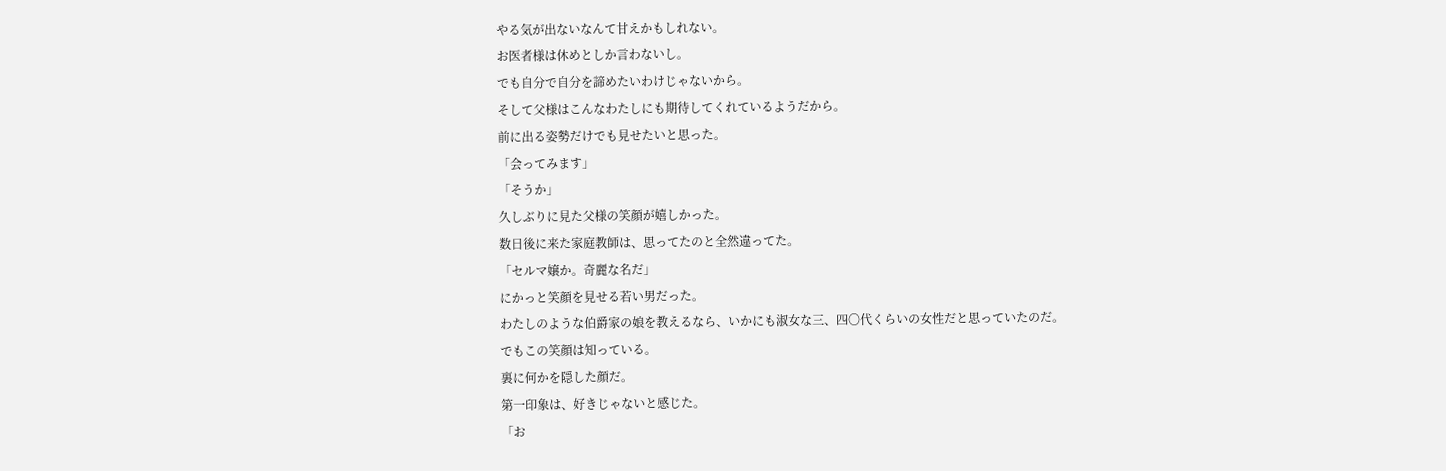やる気が出ないなんて甘えかもしれない。
お医者様は休めとしか言わないし。
でも自分で自分を諦めたいわけじゃないから。
そして父様はこんなわたしにも期待してくれているようだから。
前に出る姿勢だけでも見せたいと思った。
「会ってみます」
「そうか」
久しぶりに見た父様の笑顔が嬉しかった。
数日後に来た家庭教師は、思ってたのと全然違ってた。
「セルマ嬢か。奇麗な名だ」
にかっと笑顔を見せる若い男だった。
わたしのような伯爵家の娘を教えるなら、いかにも淑女な三、四〇代くらいの女性だと思っていたのだ。
でもこの笑顔は知っている。
裏に何かを隠した顔だ。
第一印象は、好きじゃないと感じた。
「お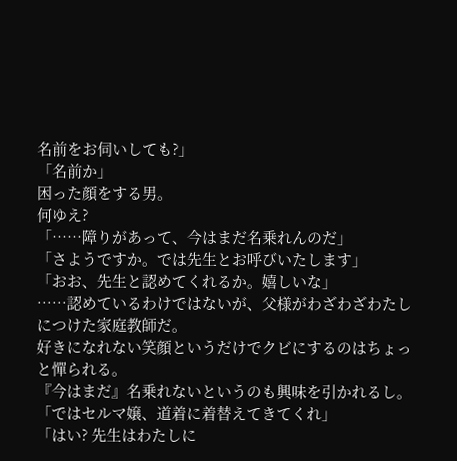名前をお伺いしても?」
「名前か」
困った顔をする男。
何ゆえ?
「……障りがあって、今はまだ名乗れんのだ」
「さようですか。では先生とお呼びいたします」
「おお、先生と認めてくれるか。嬉しいな」
……認めているわけではないが、父様がわざわざわたしにつけた家庭教師だ。
好きになれない笑顔というだけでクビにするのはちょっと憚られる。
『今はまだ』名乗れないというのも興味を引かれるし。
「ではセルマ嬢、道着に着替えてきてくれ」
「はい? 先生はわたしに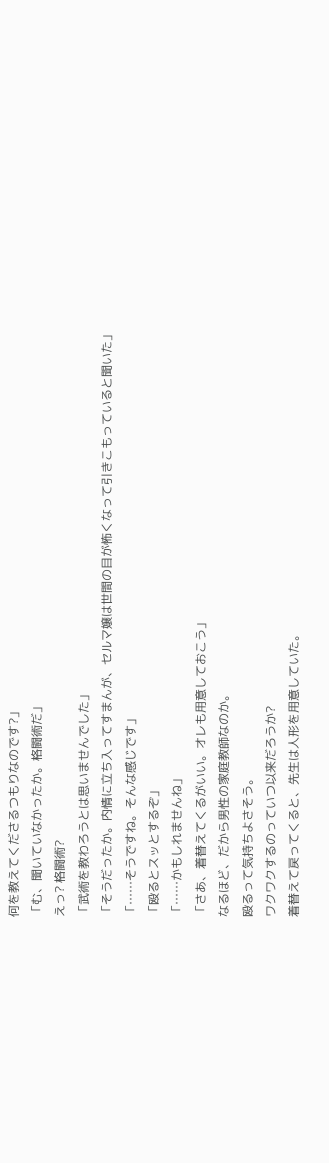何を教えてくださるつもりなのです?」
「む、聞いていなかったか。格闘術だ」
えっ? 格闘術?
「武術を教わろうとは思いませんでした」
「そうだったか。内情に立ち入ってすまんが、セルマ嬢は世間の目が怖くなって引きこもっていると聞いた」
「……そうですね。そんな感じです」
「殴るとスッとするぞ」
「……かもしれませんね」
「さあ、着替えてくるがいい。オレも用意しておこう」
なるほど、だから男性の家庭教師なのか。
殴るって気持ちよさそう。
ワクワクするのっていつ以来だろうか?
着替えて戻ってくると、先生は人形を用意していた。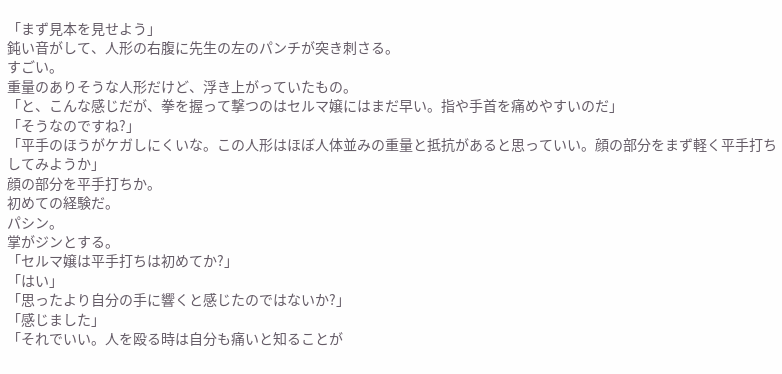「まず見本を見せよう」
鈍い音がして、人形の右腹に先生の左のパンチが突き刺さる。
すごい。
重量のありそうな人形だけど、浮き上がっていたもの。
「と、こんな感じだが、拳を握って撃つのはセルマ嬢にはまだ早い。指や手首を痛めやすいのだ」
「そうなのですね?」
「平手のほうがケガしにくいな。この人形はほぼ人体並みの重量と抵抗があると思っていい。顔の部分をまず軽く平手打ちしてみようか」
顔の部分を平手打ちか。
初めての経験だ。
パシン。
掌がジンとする。
「セルマ嬢は平手打ちは初めてか?」
「はい」
「思ったより自分の手に響くと感じたのではないか?」
「感じました」
「それでいい。人を殴る時は自分も痛いと知ることが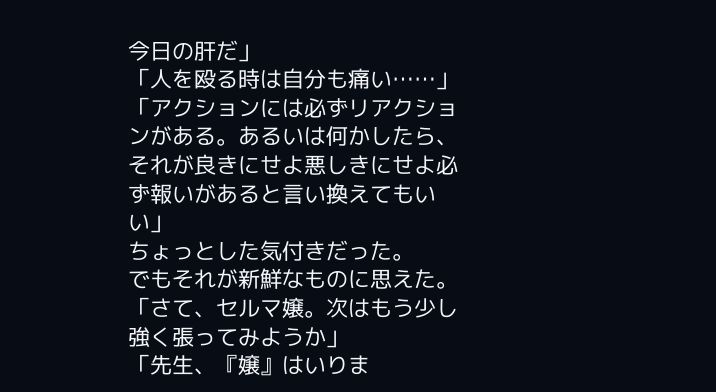今日の肝だ」
「人を殴る時は自分も痛い……」
「アクションには必ずリアクションがある。あるいは何かしたら、それが良きにせよ悪しきにせよ必ず報いがあると言い換えてもいい」
ちょっとした気付きだった。
でもそれが新鮮なものに思えた。
「さて、セルマ嬢。次はもう少し強く張ってみようか」
「先生、『嬢』はいりま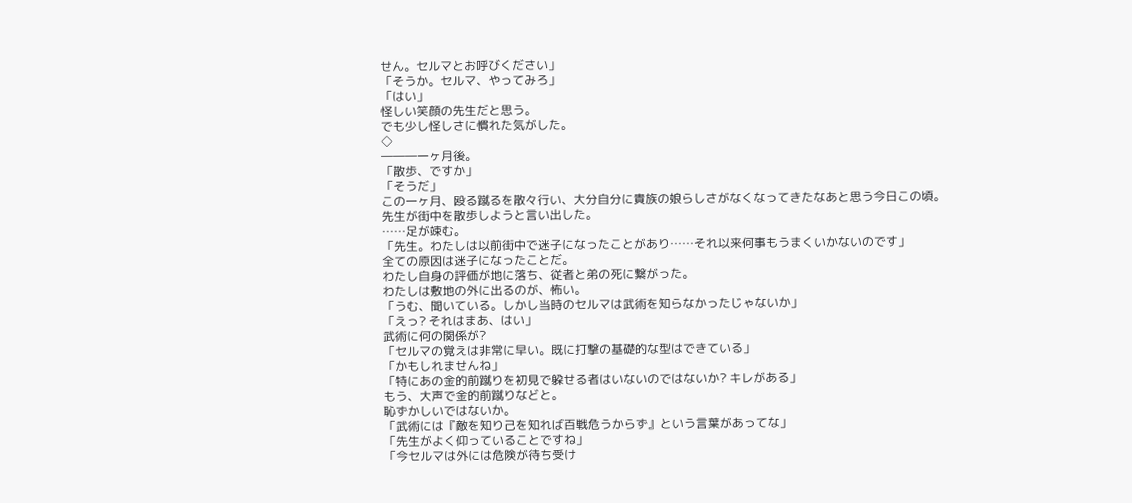せん。セルマとお呼びください」
「そうか。セルマ、やってみろ」
「はい」
怪しい笑顔の先生だと思う。
でも少し怪しさに慣れた気がした。
◇
―――一ヶ月後。
「散歩、ですか」
「そうだ」
この一ヶ月、殴る蹴るを散々行い、大分自分に貴族の娘らしさがなくなってきたなあと思う今日この頃。
先生が街中を散歩しようと言い出した。
……足が竦む。
「先生。わたしは以前街中で迷子になったことがあり……それ以来何事もうまくいかないのです」
全ての原因は迷子になったことだ。
わたし自身の評価が地に落ち、従者と弟の死に繋がった。
わたしは敷地の外に出るのが、怖い。
「うむ、聞いている。しかし当時のセルマは武術を知らなかったじゃないか」
「えっ? それはまあ、はい」
武術に何の関係が?
「セルマの覚えは非常に早い。既に打撃の基礎的な型はできている」
「かもしれませんね」
「特にあの金的前蹴りを初見で躱せる者はいないのではないか? キレがある」
もう、大声で金的前蹴りなどと。
恥ずかしいではないか。
「武術には『敵を知り己を知れば百戦危うからず』という言葉があってな」
「先生がよく仰っていることですね」
「今セルマは外には危険が待ち受け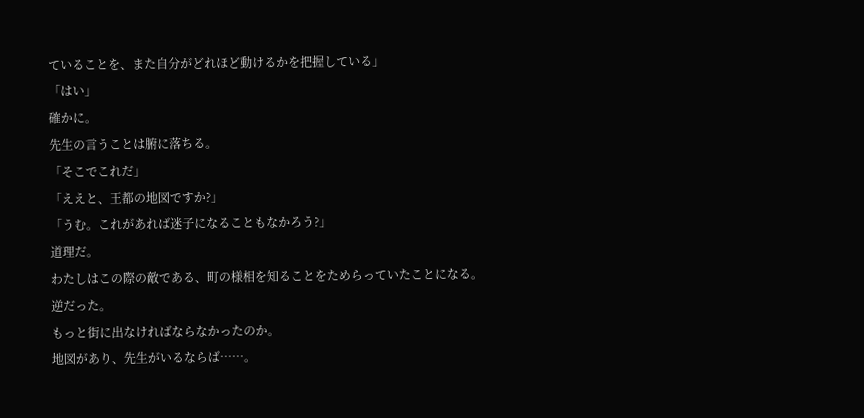ていることを、また自分がどれほど動けるかを把握している」
「はい」
確かに。
先生の言うことは腑に落ちる。
「そこでこれだ」
「ええと、王都の地図ですか?」
「うむ。これがあれば迷子になることもなかろう?」
道理だ。
わたしはこの際の敵である、町の様相を知ることをためらっていたことになる。
逆だった。
もっと街に出なければならなかったのか。
地図があり、先生がいるならば……。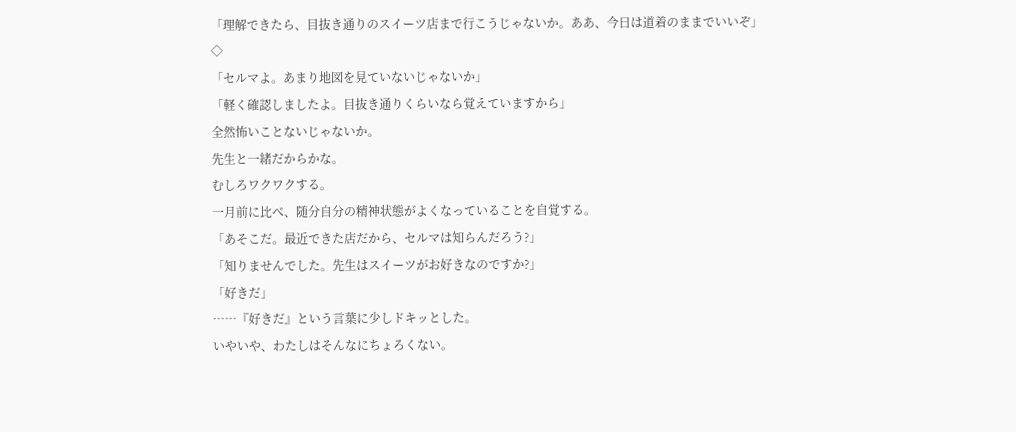「理解できたら、目抜き通りのスイーツ店まで行こうじゃないか。ああ、今日は道着のままでいいぞ」
◇
「セルマよ。あまり地図を見ていないじゃないか」
「軽く確認しましたよ。目抜き通りくらいなら覚えていますから」
全然怖いことないじゃないか。
先生と一緒だからかな。
むしろワクワクする。
一月前に比べ、随分自分の精神状態がよくなっていることを自覚する。
「あそこだ。最近できた店だから、セルマは知らんだろう?」
「知りませんでした。先生はスイーツがお好きなのですか?」
「好きだ」
……『好きだ』という言葉に少しドキッとした。
いやいや、わたしはそんなにちょろくない。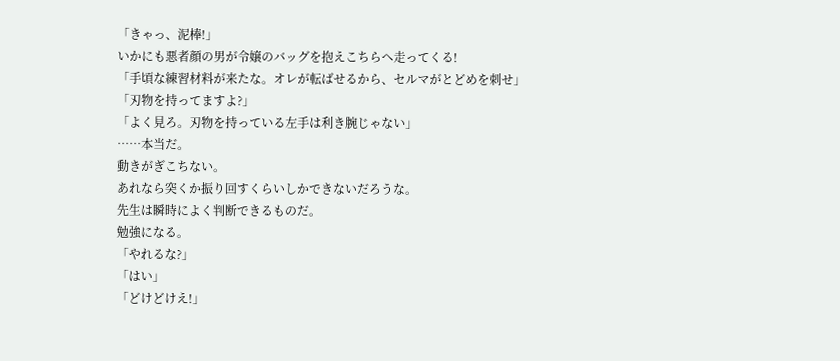「きゃっ、泥棒!」
いかにも悪者顔の男が令嬢のバッグを抱えこちらへ走ってくる!
「手頃な練習材料が来たな。オレが転ばせるから、セルマがとどめを刺せ」
「刃物を持ってますよ?」
「よく見ろ。刃物を持っている左手は利き腕じゃない」
……本当だ。
動きがぎこちない。
あれなら突くか振り回すくらいしかできないだろうな。
先生は瞬時によく判断できるものだ。
勉強になる。
「やれるな?」
「はい」
「どけどけえ!」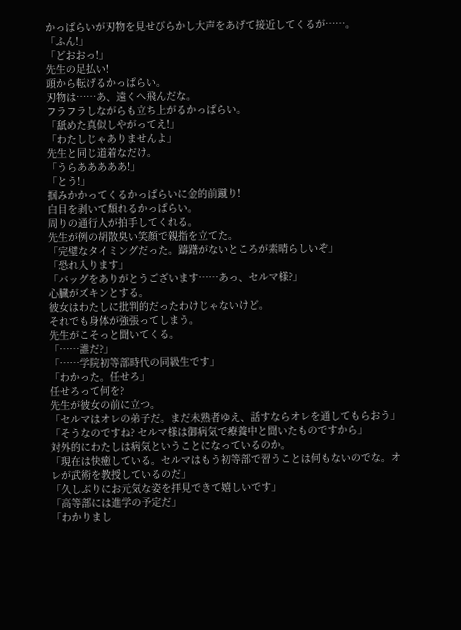かっぱらいが刃物を見せびらかし大声をあげて接近してくるが……。
「ふん!」
「どおおっ!」
先生の足払い!
頭から転げるかっぱらい。
刃物は……あ、遠くへ飛んだな。
フラフラしながらも立ち上がるかっぱらい。
「舐めた真似しやがってえ!」
「わたしじゃありませんよ」
先生と同じ道着なだけ。
「うらあああああ!」
「とう!」
掴みかかってくるかっぱらいに金的前蹴り!
白目を剥いて頽れるかっぱらい。
周りの通行人が拍手してくれる。
先生が例の胡散臭い笑顔で親指を立てた。
「完璧なタイミングだった。躊躇がないところが素晴らしいぞ」
「恐れ入ります」
「バッグをありがとうございます……あっ、セルマ様?」
心臓がズキンとする。
彼女はわたしに批判的だったわけじゃないけど。
それでも身体が強張ってしまう。
先生がこそっと聞いてくる。
「……誰だ?」
「……学院初等部時代の同級生です」
「わかった。任せろ」
任せろって何を?
先生が彼女の前に立つ。
「セルマはオレの弟子だ。まだ未熟者ゆえ、話すならオレを通してもらおう」
「そうなのですね? セルマ様は御病気で療養中と聞いたものですから」
対外的にわたしは病気ということになっているのか。
「現在は快癒している。セルマはもう初等部で習うことは何もないのでな。オレが武術を教授しているのだ」
「久しぶりにお元気な姿を拝見できて嬉しいです」
「高等部には進学の予定だ」
「わかりまし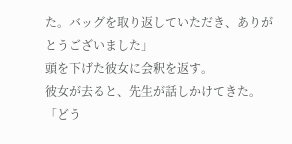た。バッグを取り返していただき、ありがとうございました」
頭を下げた彼女に会釈を返す。
彼女が去ると、先生が話しかけてきた。
「どう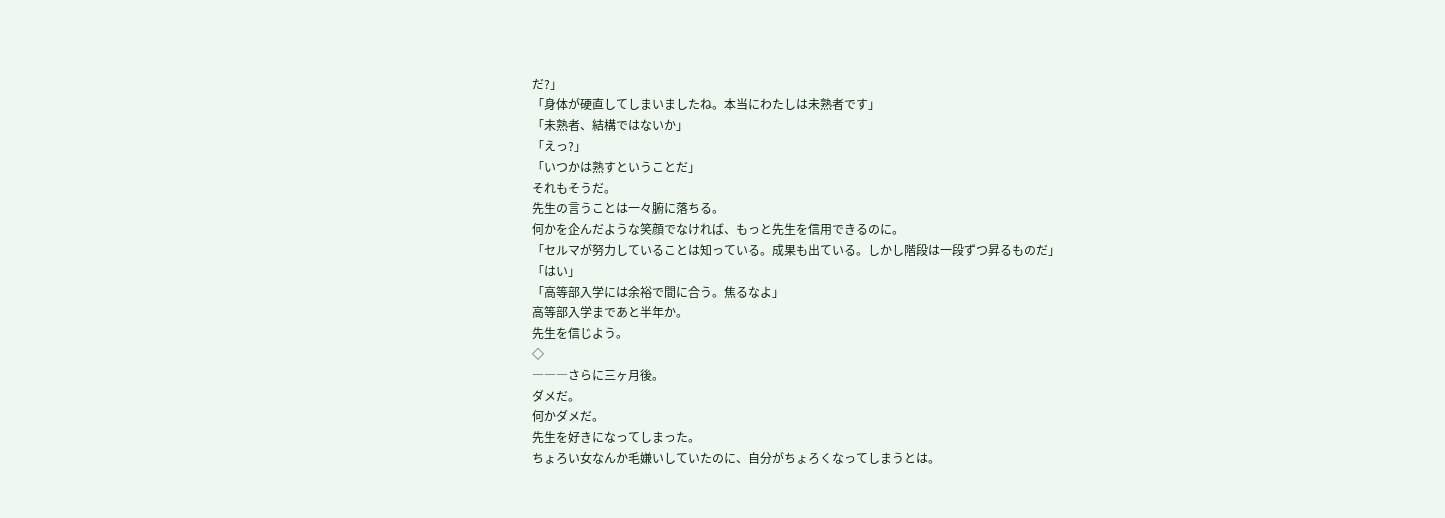だ?」
「身体が硬直してしまいましたね。本当にわたしは未熟者です」
「未熟者、結構ではないか」
「えっ?」
「いつかは熟すということだ」
それもそうだ。
先生の言うことは一々腑に落ちる。
何かを企んだような笑顔でなければ、もっと先生を信用できるのに。
「セルマが努力していることは知っている。成果も出ている。しかし階段は一段ずつ昇るものだ」
「はい」
「高等部入学には余裕で間に合う。焦るなよ」
高等部入学まであと半年か。
先生を信じよう。
◇
―――さらに三ヶ月後。
ダメだ。
何かダメだ。
先生を好きになってしまった。
ちょろい女なんか毛嫌いしていたのに、自分がちょろくなってしまうとは。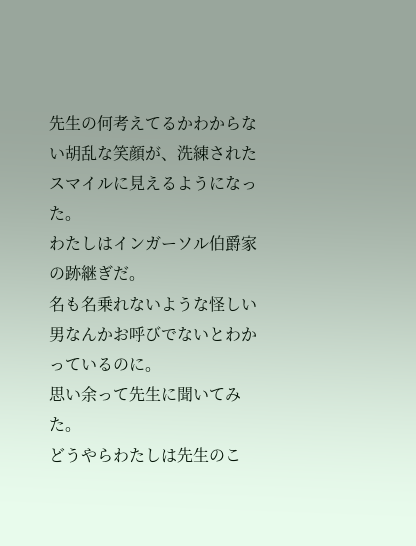先生の何考えてるかわからない胡乱な笑顔が、洗練されたスマイルに見えるようになった。
わたしはインガーソル伯爵家の跡継ぎだ。
名も名乗れないような怪しい男なんかお呼びでないとわかっているのに。
思い余って先生に聞いてみた。
どうやらわたしは先生のこ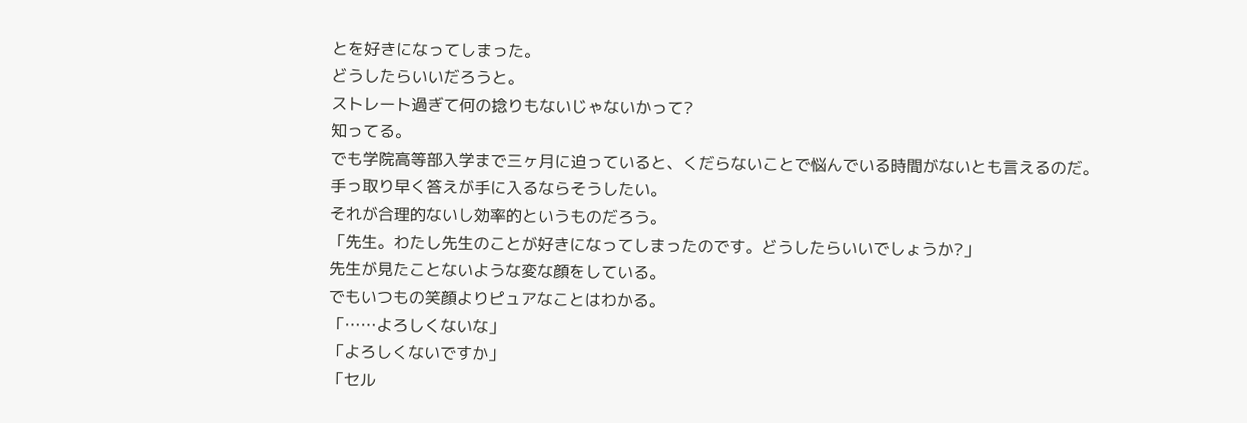とを好きになってしまった。
どうしたらいいだろうと。
ストレート過ぎて何の捻りもないじゃないかって?
知ってる。
でも学院高等部入学まで三ヶ月に迫っていると、くだらないことで悩んでいる時間がないとも言えるのだ。
手っ取り早く答えが手に入るならそうしたい。
それが合理的ないし効率的というものだろう。
「先生。わたし先生のことが好きになってしまったのです。どうしたらいいでしょうか?」
先生が見たことないような変な顔をしている。
でもいつもの笑顔よりピュアなことはわかる。
「……よろしくないな」
「よろしくないですか」
「セル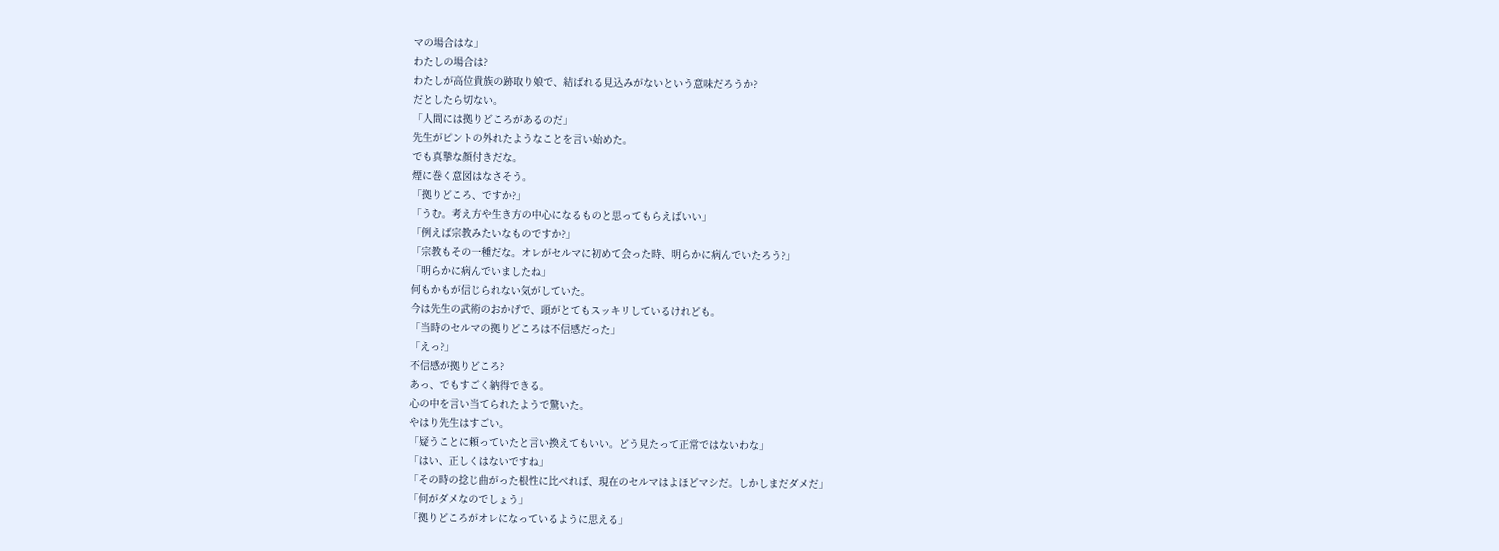マの場合はな」
わたしの場合は?
わたしが高位貴族の跡取り娘で、結ばれる見込みがないという意味だろうか?
だとしたら切ない。
「人間には拠りどころがあるのだ」
先生がピントの外れたようなことを言い始めた。
でも真摯な顔付きだな。
煙に巻く意図はなさそう。
「拠りどころ、ですか?」
「うむ。考え方や生き方の中心になるものと思ってもらえばいい」
「例えば宗教みたいなものですか?」
「宗教もその一種だな。オレがセルマに初めて会った時、明らかに病んでいたろう?」
「明らかに病んでいましたね」
何もかもが信じられない気がしていた。
今は先生の武術のおかげで、頭がとてもスッキリしているけれども。
「当時のセルマの拠りどころは不信感だった」
「えっ?」
不信感が拠りどころ?
あっ、でもすごく納得できる。
心の中を言い当てられたようで驚いた。
やはり先生はすごい。
「疑うことに頼っていたと言い換えてもいい。どう見たって正常ではないわな」
「はい、正しくはないですね」
「その時の捻じ曲がった根性に比べれば、現在のセルマはよほどマシだ。しかしまだダメだ」
「何がダメなのでしょう」
「拠りどころがオレになっているように思える」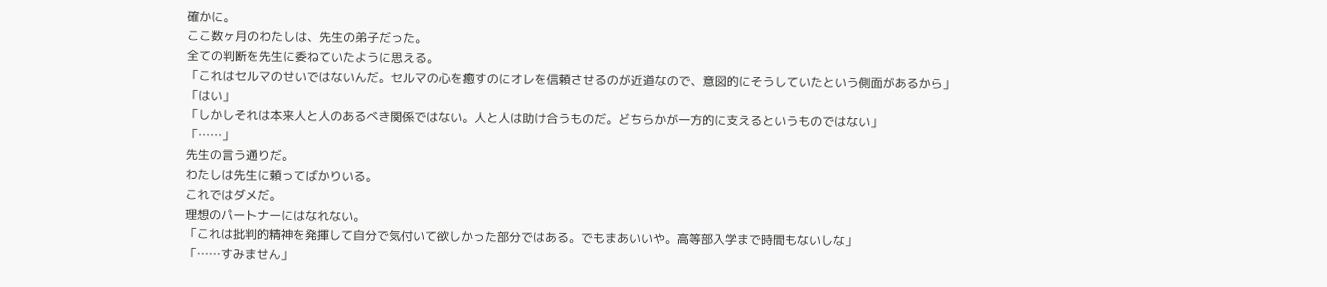確かに。
ここ数ヶ月のわたしは、先生の弟子だった。
全ての判断を先生に委ねていたように思える。
「これはセルマのせいではないんだ。セルマの心を癒すのにオレを信頼させるのが近道なので、意図的にそうしていたという側面があるから」
「はい」
「しかしそれは本来人と人のあるべき関係ではない。人と人は助け合うものだ。どちらかが一方的に支えるというものではない」
「……」
先生の言う通りだ。
わたしは先生に頼ってばかりいる。
これではダメだ。
理想のパートナーにはなれない。
「これは批判的精神を発揮して自分で気付いて欲しかった部分ではある。でもまあいいや。高等部入学まで時間もないしな」
「……すみません」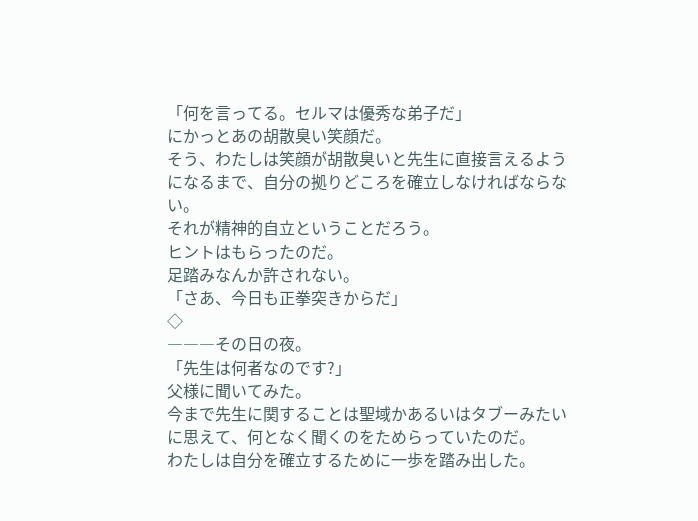「何を言ってる。セルマは優秀な弟子だ」
にかっとあの胡散臭い笑顔だ。
そう、わたしは笑顔が胡散臭いと先生に直接言えるようになるまで、自分の拠りどころを確立しなければならない。
それが精神的自立ということだろう。
ヒントはもらったのだ。
足踏みなんか許されない。
「さあ、今日も正拳突きからだ」
◇
―――その日の夜。
「先生は何者なのです?」
父様に聞いてみた。
今まで先生に関することは聖域かあるいはタブーみたいに思えて、何となく聞くのをためらっていたのだ。
わたしは自分を確立するために一歩を踏み出した。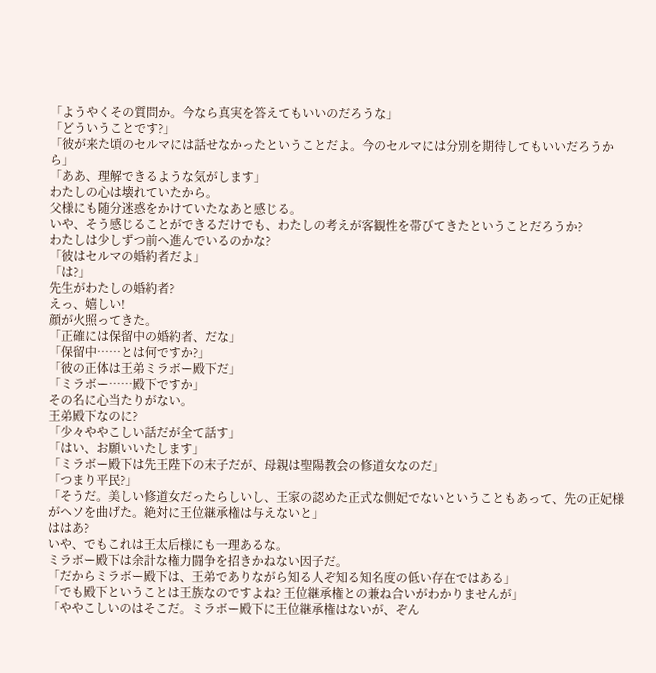「ようやくその質問か。今なら真実を答えてもいいのだろうな」
「どういうことです?」
「彼が来た頃のセルマには話せなかったということだよ。今のセルマには分別を期待してもいいだろうから」
「ああ、理解できるような気がします」
わたしの心は壊れていたから。
父様にも随分迷惑をかけていたなあと感じる。
いや、そう感じることができるだけでも、わたしの考えが客観性を帯びてきたということだろうか?
わたしは少しずつ前へ進んでいるのかな?
「彼はセルマの婚約者だよ」
「は?」
先生がわたしの婚約者?
えっ、嬉しい!
顔が火照ってきた。
「正確には保留中の婚約者、だな」
「保留中……とは何ですか?」
「彼の正体は王弟ミラボー殿下だ」
「ミラボー……殿下ですか」
その名に心当たりがない。
王弟殿下なのに?
「少々ややこしい話だが全て話す」
「はい、お願いいたします」
「ミラボー殿下は先王陛下の末子だが、母親は聖陽教会の修道女なのだ」
「つまり平民?」
「そうだ。美しい修道女だったらしいし、王家の認めた正式な側妃でないということもあって、先の正妃様がヘソを曲げた。絶対に王位継承権は与えないと」
ははあ?
いや、でもこれは王太后様にも一理あるな。
ミラボー殿下は余計な権力闘争を招きかねない因子だ。
「だからミラボー殿下は、王弟でありながら知る人ぞ知る知名度の低い存在ではある」
「でも殿下ということは王族なのですよね? 王位継承権との兼ね合いがわかりませんが」
「ややこしいのはそこだ。ミラボー殿下に王位継承権はないが、ぞん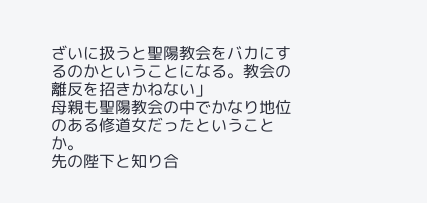ざいに扱うと聖陽教会をバカにするのかということになる。教会の離反を招きかねない」
母親も聖陽教会の中でかなり地位のある修道女だったということか。
先の陛下と知り合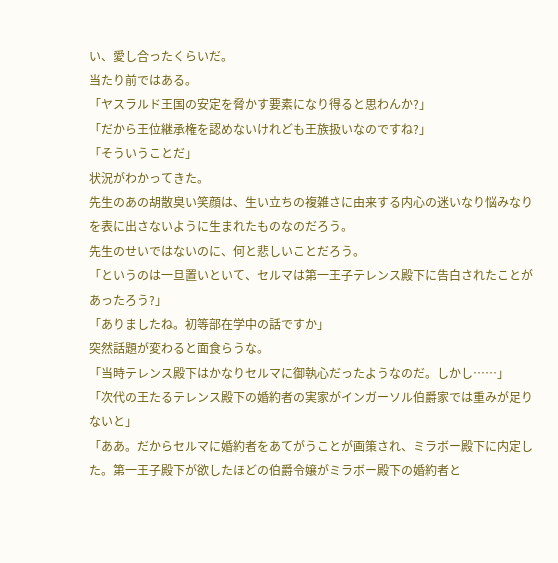い、愛し合ったくらいだ。
当たり前ではある。
「ヤスラルド王国の安定を脅かす要素になり得ると思わんか?」
「だから王位継承権を認めないけれども王族扱いなのですね?」
「そういうことだ」
状況がわかってきた。
先生のあの胡散臭い笑顔は、生い立ちの複雑さに由来する内心の迷いなり悩みなりを表に出さないように生まれたものなのだろう。
先生のせいではないのに、何と悲しいことだろう。
「というのは一旦置いといて、セルマは第一王子テレンス殿下に告白されたことがあったろう?」
「ありましたね。初等部在学中の話ですか」
突然話題が変わると面食らうな。
「当時テレンス殿下はかなりセルマに御執心だったようなのだ。しかし……」
「次代の王たるテレンス殿下の婚約者の実家がインガーソル伯爵家では重みが足りないと」
「ああ。だからセルマに婚約者をあてがうことが画策され、ミラボー殿下に内定した。第一王子殿下が欲したほどの伯爵令嬢がミラボー殿下の婚約者と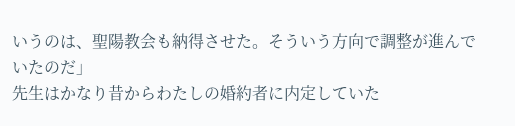いうのは、聖陽教会も納得させた。そういう方向で調整が進んでいたのだ」
先生はかなり昔からわたしの婚約者に内定していた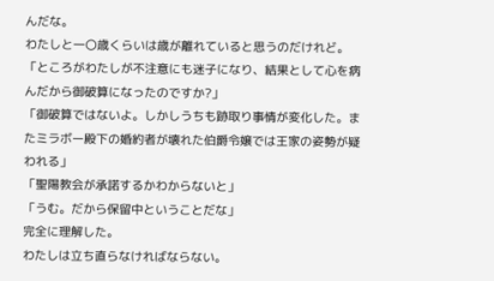んだな。
わたしと一〇歳くらいは歳が離れていると思うのだけれど。
「ところがわたしが不注意にも迷子になり、結果として心を病んだから御破算になったのですか?」
「御破算ではないよ。しかしうちも跡取り事情が変化した。またミラボー殿下の婚約者が壊れた伯爵令嬢では王家の姿勢が疑われる」
「聖陽教会が承諾するかわからないと」
「うむ。だから保留中ということだな」
完全に理解した。
わたしは立ち直らなければならない。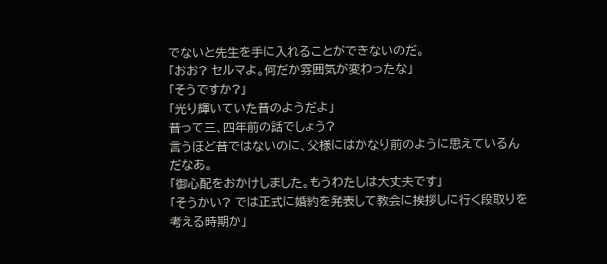でないと先生を手に入れることができないのだ。
「おお? セルマよ。何だか雰囲気が変わったな」
「そうですか?」
「光り輝いていた昔のようだよ」
昔って三、四年前の話でしょう?
言うほど昔ではないのに、父様にはかなり前のように思えているんだなあ。
「御心配をおかけしました。もうわたしは大丈夫です」
「そうかい? では正式に婚約を発表して教会に挨拶しに行く段取りを考える時期か」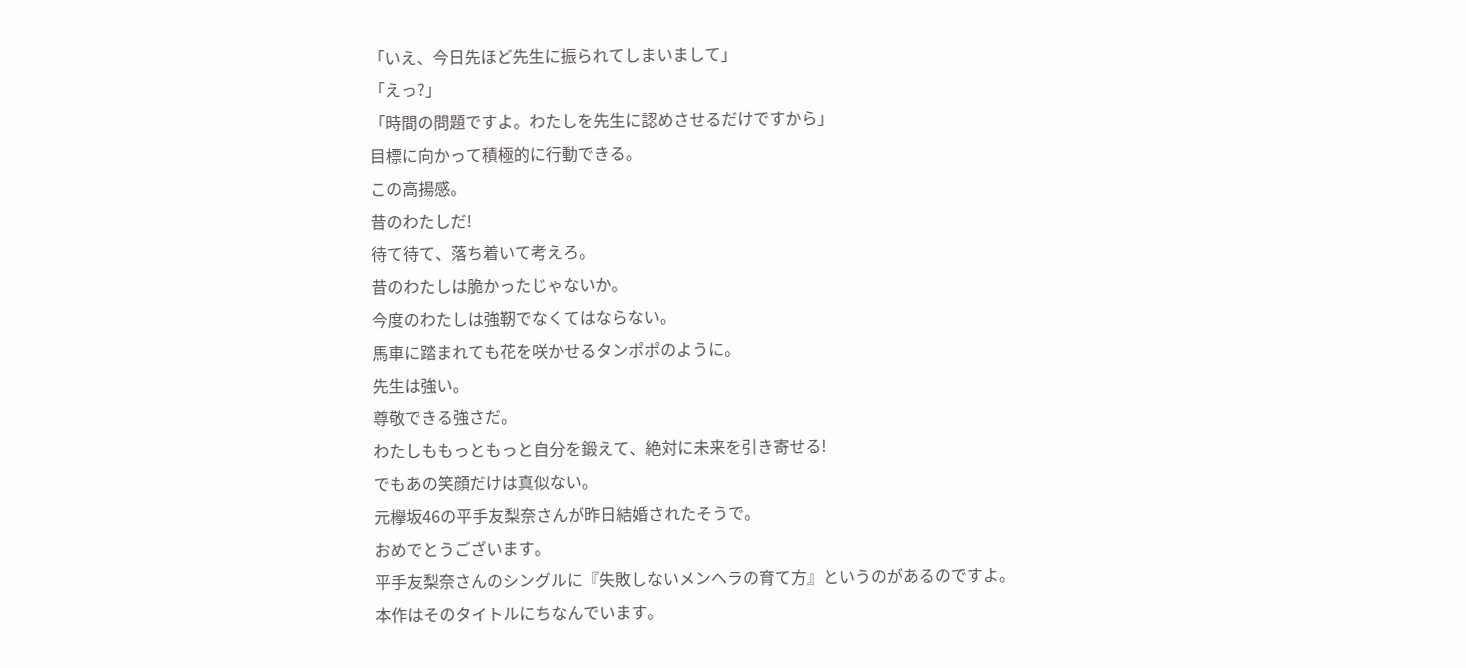「いえ、今日先ほど先生に振られてしまいまして」
「えっ?」
「時間の問題ですよ。わたしを先生に認めさせるだけですから」
目標に向かって積極的に行動できる。
この高揚感。
昔のわたしだ!
待て待て、落ち着いて考えろ。
昔のわたしは脆かったじゃないか。
今度のわたしは強靭でなくてはならない。
馬車に踏まれても花を咲かせるタンポポのように。
先生は強い。
尊敬できる強さだ。
わたしももっともっと自分を鍛えて、絶対に未来を引き寄せる!
でもあの笑顔だけは真似ない。
元欅坂46の平手友梨奈さんが昨日結婚されたそうで。
おめでとうございます。
平手友梨奈さんのシングルに『失敗しないメンヘラの育て方』というのがあるのですよ。
本作はそのタイトルにちなんでいます。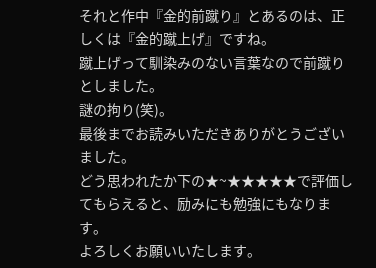それと作中『金的前蹴り』とあるのは、正しくは『金的蹴上げ』ですね。
蹴上げって馴染みのない言葉なので前蹴りとしました。
謎の拘り(笑)。
最後までお読みいただきありがとうございました。
どう思われたか下の★~★★★★★で評価してもらえると、励みにも勉強にもなります。
よろしくお願いいたします。